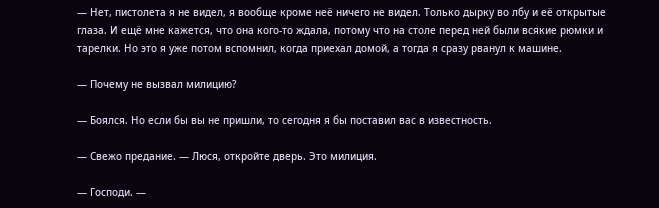— Нет, пистолета я не видел, я вообще кроме неё ничего не видел. Только дырку во лбу и её открытые глаза. И ещё мне кажется, что она кого‑то ждала, потому что на столе перед ней были всякие рюмки и тарелки. Но это я уже потом вспомнил, когда приехал домой, а тогда я сразу рванул к машине.

— Почему не вызвал милицию?

— Боялся. Но если бы вы не пришли, то сегодня я бы поставил вас в известность.

— Свежо предание. — Люся, откройте дверь. Это милиция.

— Господи. —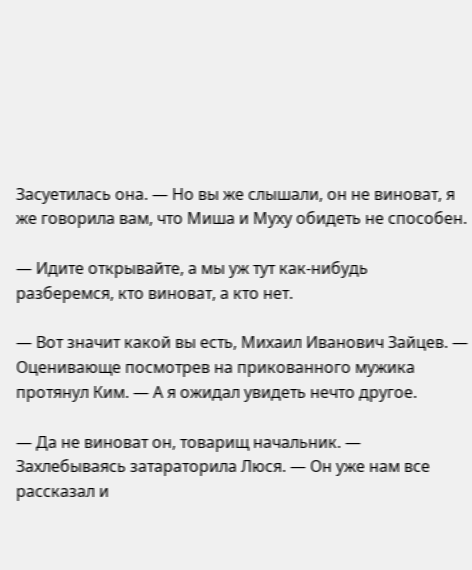Засуетилась она. — Но вы же слышали, он не виноват, я же говорила вам, что Миша и Муху обидеть не способен.

— Идите открывайте, а мы уж тут как‑нибудь разберемся, кто виноват, а кто нет.

— Вот значит какой вы есть, Михаил Иванович Зайцев. — Оценивающе посмотрев на прикованного мужика протянул Ким. — А я ожидал увидеть нечто другое.

— Да не виноват он, товарищ начальник. — Захлебываясь затараторила Люся. — Он уже нам все рассказал и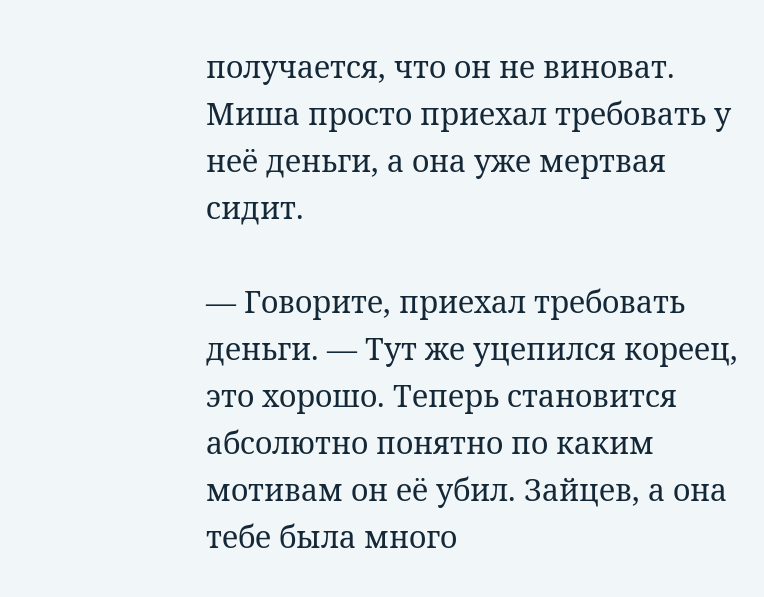получается, что он не виноват. Миша просто приехал требовать у неё деньги, а она уже мертвая сидит.

— Говорите, приехал требовать деньги. — Тут же уцепился кореец, это хорошо. Теперь становится абсолютно понятно по каким мотивам он её убил. Зайцев, а она тебе была много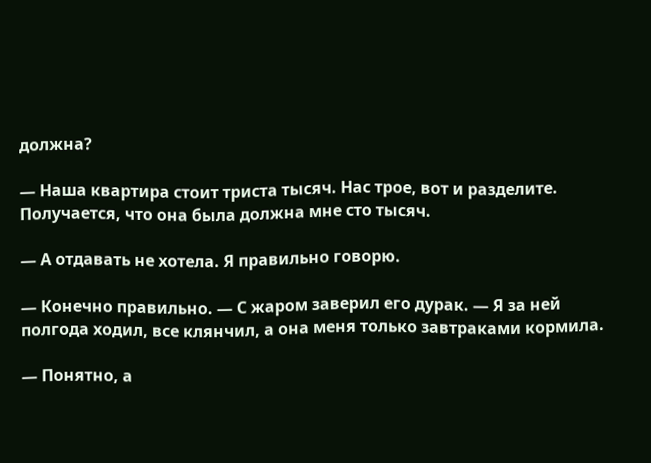должна?

— Наша квартира стоит триста тысяч. Нас трое, вот и разделите. Получается, что она была должна мне сто тысяч.

— А отдавать не хотела. Я правильно говорю.

— Конечно правильно. — С жаром заверил его дурак. — Я за ней полгода ходил, все клянчил, а она меня только завтраками кормила.

— Понятно, а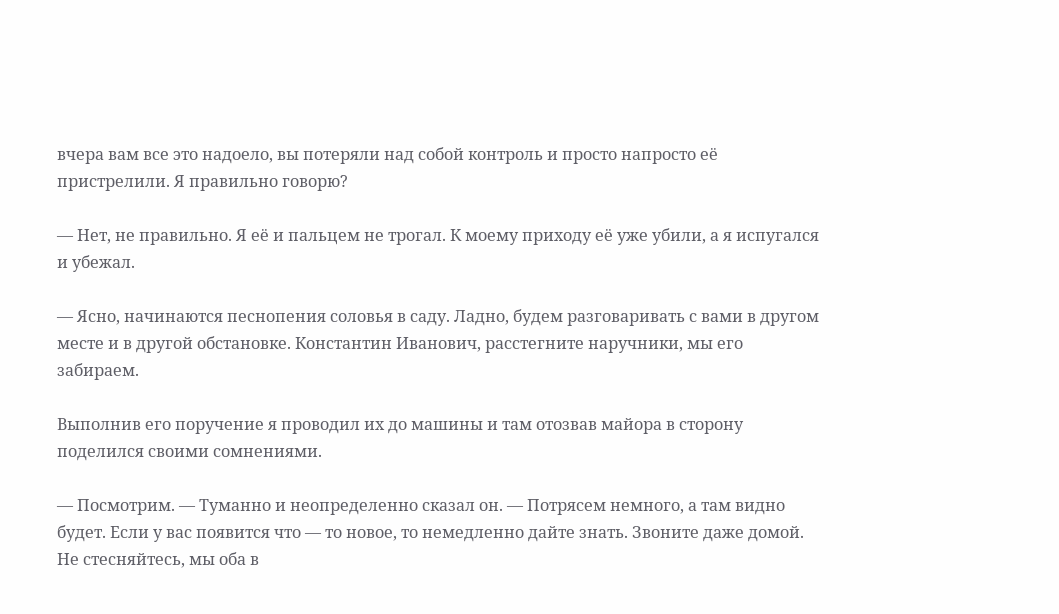вчера вам все это надоело, вы потеряли над собой контроль и просто напросто её пристрелили. Я правильно говорю?

— Нет, не правильно. Я её и пальцем не трогал. К моему приходу её уже убили, а я испугался и убежал.

— Ясно, начинаются песнопения соловья в саду. Ладно, будем разговаривать с вами в другом месте и в другой обстановке. Константин Иванович, расстегните наручники, мы его забираем.

Выполнив его поручение я проводил их до машины и там отозвав майора в сторону поделился своими сомнениями.

— Посмотрим. — Туманно и неопределенно сказал он. — Потрясем немного, а там видно будет. Если у вас появится что — то новое, то немедленно дайте знать. Звоните даже домой. Не стесняйтесь, мы оба в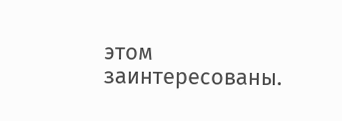этом заинтересованы.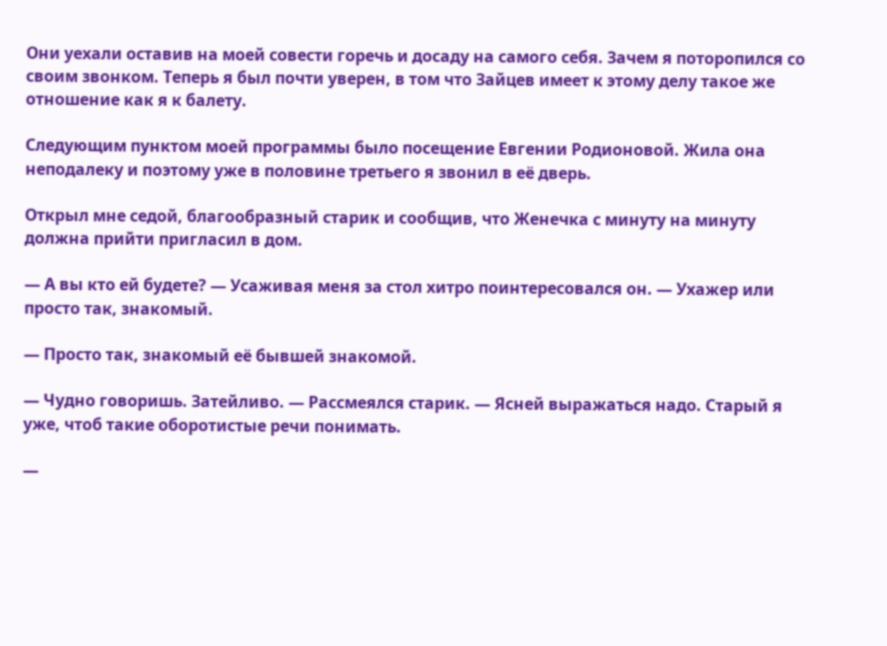Они уехали оставив на моей совести горечь и досаду на самого себя. Зачем я поторопился со своим звонком. Теперь я был почти уверен, в том что Зайцев имеет к этому делу такое же отношение как я к балету.

Следующим пунктом моей программы было посещение Евгении Родионовой. Жила она неподалеку и поэтому уже в половине третьего я звонил в её дверь.

Открыл мне седой, благообразный старик и сообщив, что Женечка с минуту на минуту должна прийти пригласил в дом.

— А вы кто ей будете? — Усаживая меня за стол хитро поинтересовался он. — Ухажер или просто так, знакомый.

— Просто так, знакомый её бывшей знакомой.

— Чудно говоришь. Затейливо. — Рассмеялся старик. — Ясней выражаться надо. Старый я уже, чтоб такие оборотистые речи понимать.

—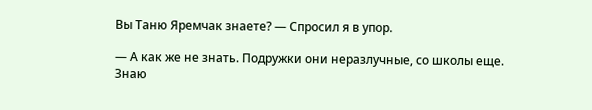Вы Таню Яремчак знаете? — Спросил я в упор.

— А как же не знать. Подружки они неразлучные, со школы еще. Знаю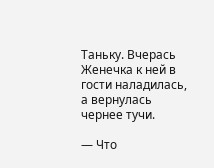Таньку. Вчерась Женечка к ней в гости наладилась, а вернулась чернее тучи.

— Что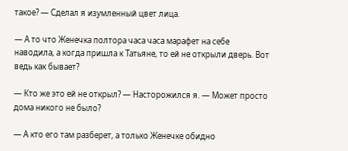такое? — Сделал я изумленный цвет лица.

— А то что Женечка полтора часа часа марафет на себе наводила, а когда пришла к Татьяне, то ей не открыли дверь. Вот ведь как бывает?

— Кто же это ей не открыл? — Насторожился я. — Может просто дома никого не было?

— А кто его там разберет, а только Женечке обидно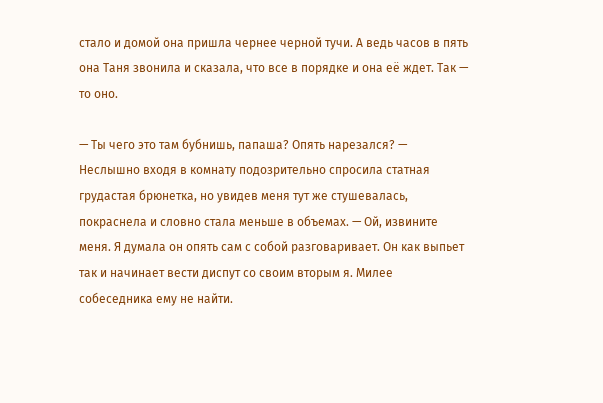стало и домой она пришла чернее черной тучи. А ведь часов в пять она Таня звонила и сказала, что все в порядке и она её ждет. Так — то оно.

— Ты чего это там бубнишь, папаша? Опять нарезался? — Неслышно входя в комнату подозрительно спросила статная грудастая брюнетка, но увидев меня тут же стушевалась, покраснела и словно стала меньше в объемах. — Ой, извините меня. Я думала он опять сам с собой разговаривает. Он как выпьет так и начинает вести диспут со своим вторым я. Милее собеседника ему не найти.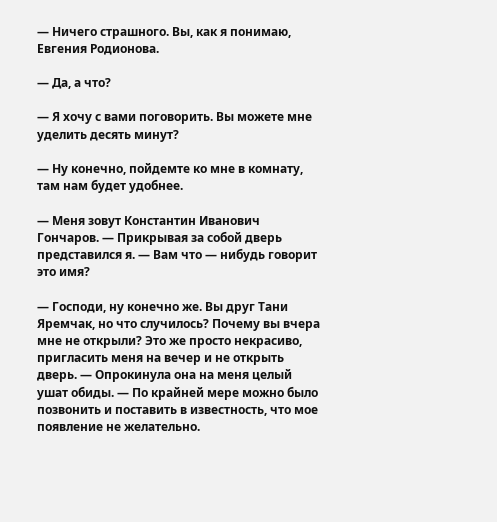— Ничего страшного. Вы, как я понимаю, Евгения Родионова.

— Да, а что?

— Я хочу с вами поговорить. Вы можете мне уделить десять минут?

— Ну конечно, пойдемте ко мне в комнату, там нам будет удобнее.

— Меня зовут Константин Иванович Гончаров. — Прикрывая за собой дверь представился я. — Вам что — нибудь говорит это имя?

— Господи, ну конечно же. Вы друг Тани Яремчак, но что случилось? Почему вы вчера мне не открыли? Это же просто некрасиво, пригласить меня на вечер и не открыть дверь. — Опрокинула она на меня целый ушат обиды. — По крайней мере можно было позвонить и поставить в известность, что мое появление не желательно.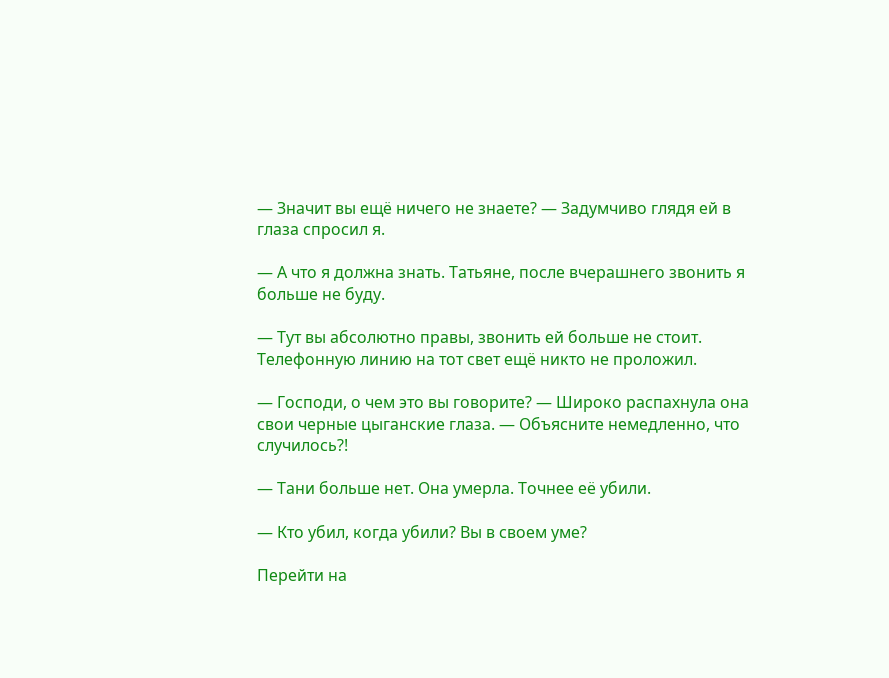— Значит вы ещё ничего не знаете? — Задумчиво глядя ей в глаза спросил я.

— А что я должна знать. Татьяне, после вчерашнего звонить я больше не буду.

— Тут вы абсолютно правы, звонить ей больше не стоит. Телефонную линию на тот свет ещё никто не проложил.

— Господи, о чем это вы говорите? — Широко распахнула она свои черные цыганские глаза. — Объясните немедленно, что случилось?!

— Тани больше нет. Она умерла. Точнее её убили.

— Кто убил, когда убили? Вы в своем уме?

Перейти на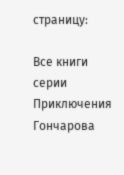страницу:

Все книги серии Приключения Гончарова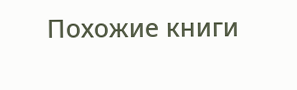Похожие книги